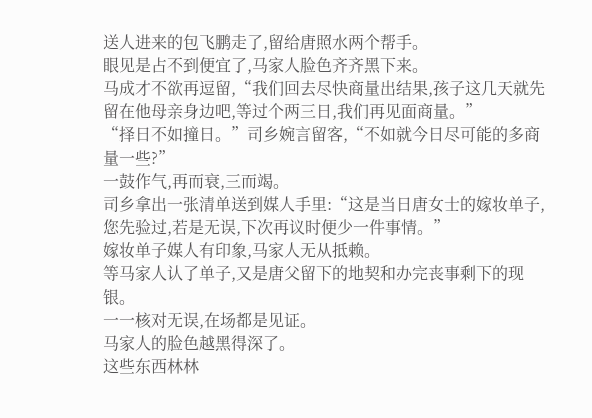送人进来的包飞鹏走了,留给唐照水两个帮手。
眼见是占不到便宜了,马家人脸色齐齐黑下来。
马成才不欲再逗留,“我们回去尽快商量出结果,孩子这几天就先留在他母亲身边吧,等过个两三日,我们再见面商量。”
“择日不如撞日。”司乡婉言留客,“不如就今日尽可能的多商量一些?”
一鼓作气,再而衰,三而竭。
司乡拿出一张清单送到媒人手里:“这是当日唐女士的嫁妆单子,您先验过,若是无误,下次再议时便少一件事情。”
嫁妆单子媒人有印象,马家人无从抵赖。
等马家人认了单子,又是唐父留下的地契和办完丧事剩下的现银。
一一核对无误,在场都是见证。
马家人的脸色越黑得深了。
这些东西林林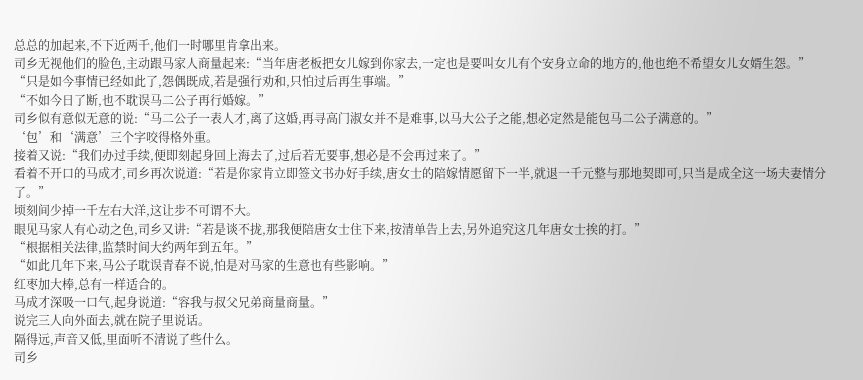总总的加起来,不下近两千,他们一时哪里肯拿出来。
司乡无视他们的脸色,主动跟马家人商量起来:“当年唐老板把女儿嫁到你家去,一定也是要叫女儿有个安身立命的地方的,他也绝不希望女儿女婿生怨。”
“只是如今事情已经如此了,怨偶既成,若是强行劝和,只怕过后再生事端。”
“不如今日了断,也不耽误马二公子再行婚嫁。”
司乡似有意似无意的说:“马二公子一表人才,离了这婚,再寻高门淑女并不是难事,以马大公子之能,想必定然是能包马二公子满意的。”
‘包’和‘满意’三个字咬得格外重。
接着又说:“我们办过手续,便即刻起身回上海去了,过后若无要事,想必是不会再过来了。”
看着不开口的马成才,司乡再次说道:“若是你家肯立即签文书办好手续,唐女士的陪嫁情愿留下一半,就退一千元整与那地契即可,只当是成全这一场夫妻情分了。”
顷刻间少掉一千左右大洋,这让步不可谓不大。
眼见马家人有心动之色,司乡又讲:“若是谈不拢,那我便陪唐女士住下来,按清单告上去,另外追究这几年唐女士挨的打。”
“根据相关法律,监禁时间大约两年到五年。”
“如此几年下来,马公子耽误青春不说,怕是对马家的生意也有些影响。”
红枣加大棒,总有一样适合的。
马成才深吸一口气,起身说道:“容我与叔父兄弟商量商量。”
说完三人向外面去,就在院子里说话。
隔得远,声音又低,里面听不清说了些什么。
司乡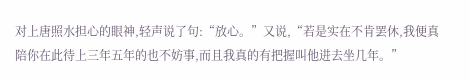对上唐照水担心的眼神,轻声说了句:“放心。”又说,“若是实在不肯罢休,我便真陪你在此待上三年五年的也不妨事,而且我真的有把握叫他进去坐几年。”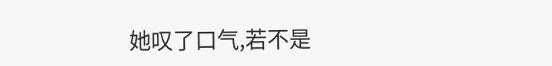她叹了口气,若不是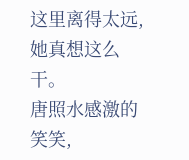这里离得太远,她真想这么干。
唐照水感激的笑笑,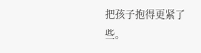把孩子抱得更紧了些。